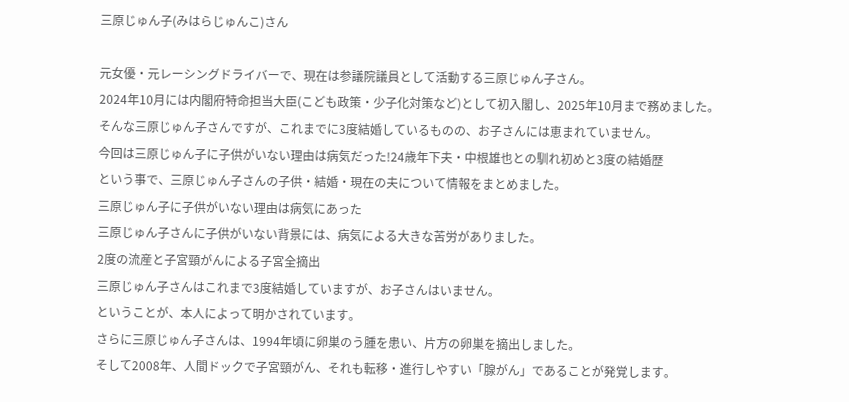三原じゅん子(みはらじゅんこ)さん

元女優・元レーシングドライバーで、現在は参議院議員として活動する三原じゅん子さん。
2024年10月には内閣府特命担当大臣(こども政策・少子化対策など)として初入閣し、2025年10月まで務めました。
そんな三原じゅん子さんですが、これまでに3度結婚しているものの、お子さんには恵まれていません。
今回は三原じゅん子に子供がいない理由は病気だった!24歳年下夫・中根雄也との馴れ初めと3度の結婚歴
という事で、三原じゅん子さんの子供・結婚・現在の夫について情報をまとめました。
三原じゅん子に子供がいない理由は病気にあった
三原じゅん子さんに子供がいない背景には、病気による大きな苦労がありました。
2度の流産と子宮頸がんによる子宮全摘出
三原じゅん子さんはこれまで3度結婚していますが、お子さんはいません。
ということが、本人によって明かされています。
さらに三原じゅん子さんは、1994年頃に卵巣のう腫を患い、片方の卵巣を摘出しました。
そして2008年、人間ドックで子宮頸がん、それも転移・進行しやすい「腺がん」であることが発覚します。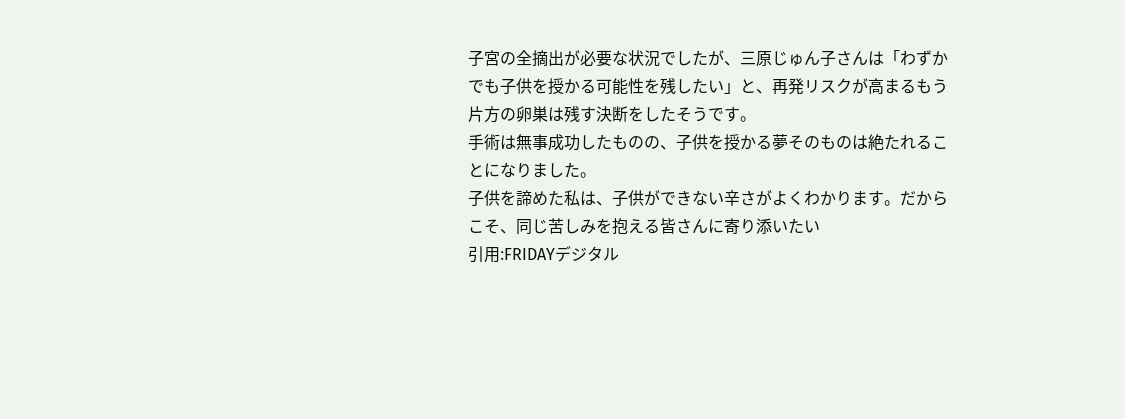子宮の全摘出が必要な状況でしたが、三原じゅん子さんは「わずかでも子供を授かる可能性を残したい」と、再発リスクが高まるもう片方の卵巣は残す決断をしたそうです。
手術は無事成功したものの、子供を授かる夢そのものは絶たれることになりました。
子供を諦めた私は、子供ができない辛さがよくわかります。だからこそ、同じ苦しみを抱える皆さんに寄り添いたい
引用:FRIDAYデジタル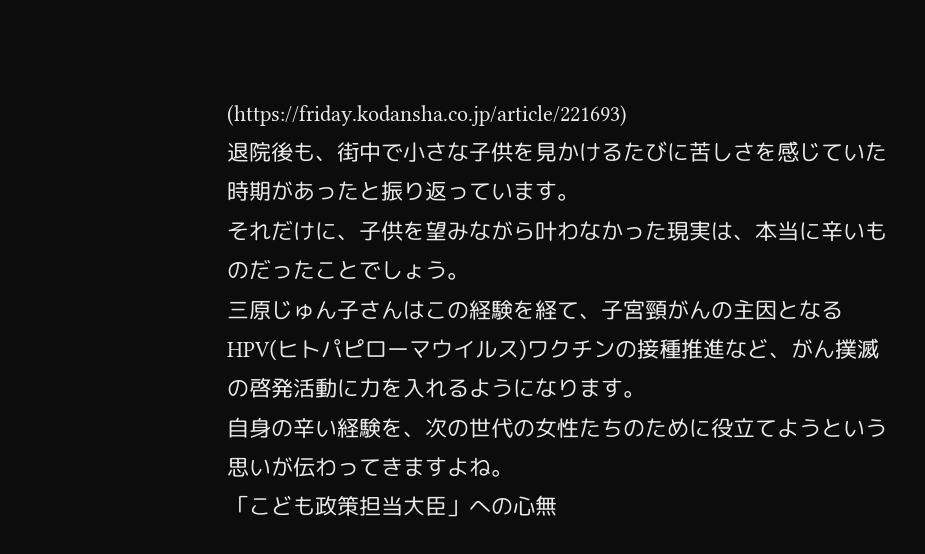(https://friday.kodansha.co.jp/article/221693)
退院後も、街中で小さな子供を見かけるたびに苦しさを感じていた時期があったと振り返っています。
それだけに、子供を望みながら叶わなかった現実は、本当に辛いものだったことでしょう。
三原じゅん子さんはこの経験を経て、子宮頸がんの主因となるHPV(ヒトパピローマウイルス)ワクチンの接種推進など、がん撲滅の啓発活動に力を入れるようになります。
自身の辛い経験を、次の世代の女性たちのために役立てようという思いが伝わってきますよね。
「こども政策担当大臣」への心無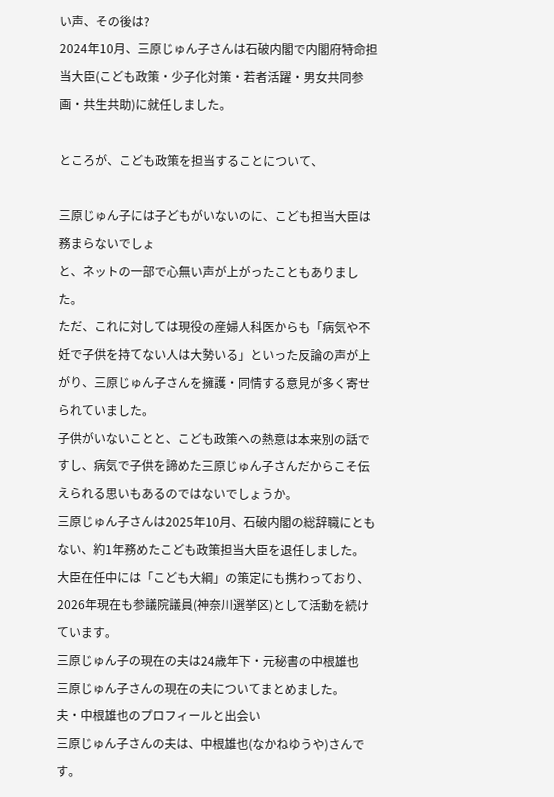い声、その後は?
2024年10月、三原じゅん子さんは石破内閣で内閣府特命担当大臣(こども政策・少子化対策・若者活躍・男女共同参画・共生共助)に就任しました。

ところが、こども政策を担当することについて、

三原じゅん子には子どもがいないのに、こども担当大臣は務まらないでしょ
と、ネットの一部で心無い声が上がったこともありました。
ただ、これに対しては現役の産婦人科医からも「病気や不妊で子供を持てない人は大勢いる」といった反論の声が上がり、三原じゅん子さんを擁護・同情する意見が多く寄せられていました。
子供がいないことと、こども政策への熱意は本来別の話ですし、病気で子供を諦めた三原じゅん子さんだからこそ伝えられる思いもあるのではないでしょうか。
三原じゅん子さんは2025年10月、石破内閣の総辞職にともない、約1年務めたこども政策担当大臣を退任しました。
大臣在任中には「こども大綱」の策定にも携わっており、2026年現在も参議院議員(神奈川選挙区)として活動を続けています。
三原じゅん子の現在の夫は24歳年下・元秘書の中根雄也
三原じゅん子さんの現在の夫についてまとめました。
夫・中根雄也のプロフィールと出会い
三原じゅん子さんの夫は、中根雄也(なかねゆうや)さんです。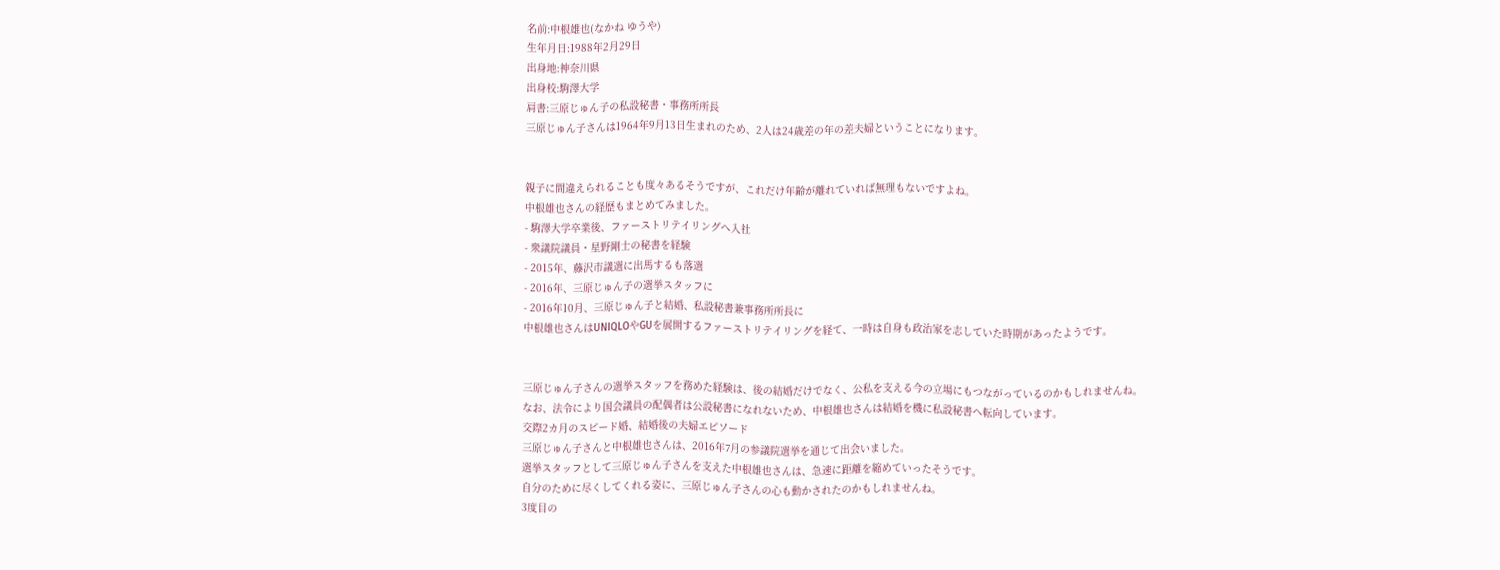名前:中根雄也(なかね ゆうや)
生年月日:1988年2月29日
出身地:神奈川県
出身校:駒澤大学
肩書:三原じゅん子の私設秘書・事務所所長
三原じゅん子さんは1964年9月13日生まれのため、2人は24歳差の年の差夫婦ということになります。


親子に間違えられることも度々あるそうですが、これだけ年齢が離れていれば無理もないですよね。
中根雄也さんの経歴もまとめてみました。
- 駒澤大学卒業後、ファーストリテイリングへ入社
- 衆議院議員・星野剛士の秘書を経験
- 2015年、藤沢市議選に出馬するも落選
- 2016年、三原じゅん子の選挙スタッフに
- 2016年10月、三原じゅん子と結婚、私設秘書兼事務所所長に
中根雄也さんはUNIQLOやGUを展開するファーストリテイリングを経て、一時は自身も政治家を志していた時期があったようです。


三原じゅん子さんの選挙スタッフを務めた経験は、後の結婚だけでなく、公私を支える今の立場にもつながっているのかもしれませんね。
なお、法令により国会議員の配偶者は公設秘書になれないため、中根雄也さんは結婚を機に私設秘書へ転向しています。
交際2カ月のスピード婚、結婚後の夫婦エピソード
三原じゅん子さんと中根雄也さんは、2016年7月の参議院選挙を通じて出会いました。
選挙スタッフとして三原じゅん子さんを支えた中根雄也さんは、急速に距離を縮めていったそうです。
自分のために尽くしてくれる姿に、三原じゅん子さんの心も動かされたのかもしれませんね。
3度目の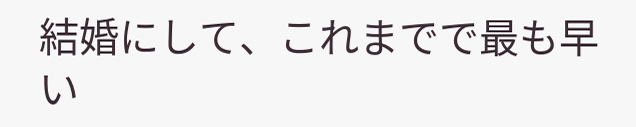結婚にして、これまでで最も早い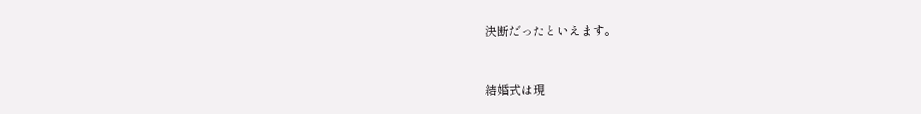決断だったといえます。


結婚式は現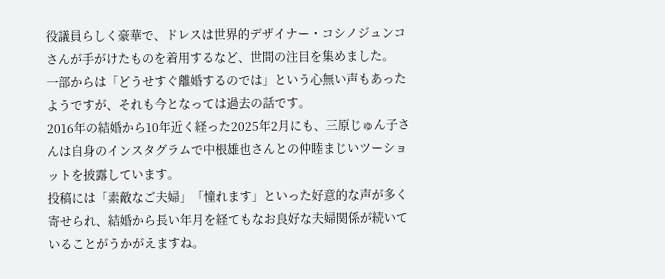役議員らしく豪華で、ドレスは世界的デザイナー・コシノジュンコさんが手がけたものを着用するなど、世間の注目を集めました。
一部からは「どうせすぐ離婚するのでは」という心無い声もあったようですが、それも今となっては過去の話です。
2016年の結婚から10年近く経った2025年2月にも、三原じゅん子さんは自身のインスタグラムで中根雄也さんとの仲睦まじいツーショットを披露しています。
投稿には「素敵なご夫婦」「憧れます」といった好意的な声が多く寄せられ、結婚から長い年月を経てもなお良好な夫婦関係が続いていることがうかがえますね。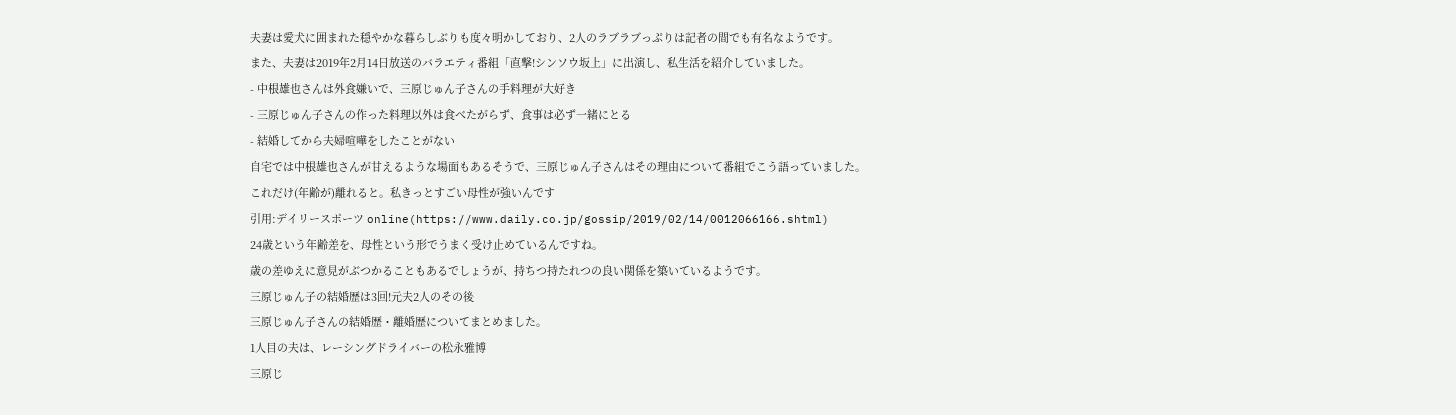夫妻は愛犬に囲まれた穏やかな暮らしぶりも度々明かしており、2人のラブラブっぷりは記者の間でも有名なようです。
また、夫妻は2019年2月14日放送のバラエティ番組「直撃!シンソウ坂上」に出演し、私生活を紹介していました。
- 中根雄也さんは外食嫌いで、三原じゅん子さんの手料理が大好き
- 三原じゅん子さんの作った料理以外は食べたがらず、食事は必ず一緒にとる
- 結婚してから夫婦喧嘩をしたことがない
自宅では中根雄也さんが甘えるような場面もあるそうで、三原じゅん子さんはその理由について番組でこう語っていました。
これだけ(年齢が)離れると。私きっとすごい母性が強いんです
引用:デイリースポーツ online(https://www.daily.co.jp/gossip/2019/02/14/0012066166.shtml)
24歳という年齢差を、母性という形でうまく受け止めているんですね。
歳の差ゆえに意見がぶつかることもあるでしょうが、持ちつ持たれつの良い関係を築いているようです。
三原じゅん子の結婚歴は3回!元夫2人のその後
三原じゅん子さんの結婚歴・離婚歴についてまとめました。
1人目の夫は、レーシングドライバーの松永雅博
三原じ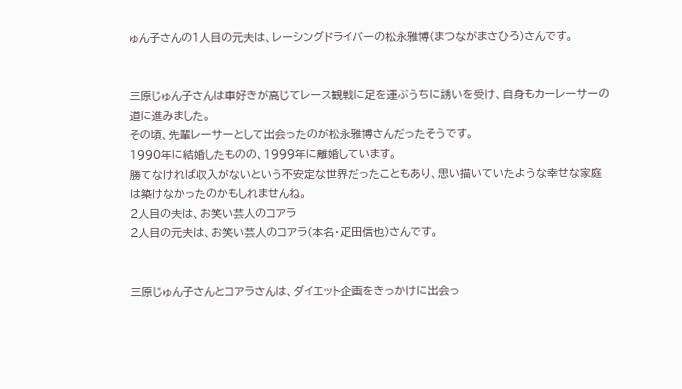ゅん子さんの1人目の元夫は、レーシングドライバーの松永雅博(まつながまさひろ)さんです。


三原じゅん子さんは車好きが高じてレース観戦に足を運ぶうちに誘いを受け、自身もカーレーサーの道に進みました。
その頃、先輩レーサーとして出会ったのが松永雅博さんだったそうです。
1990年に結婚したものの、1999年に離婚しています。
勝てなければ収入がないという不安定な世界だったこともあり、思い描いていたような幸せな家庭は築けなかったのかもしれませんね。
2人目の夫は、お笑い芸人のコアラ
2人目の元夫は、お笑い芸人のコアラ(本名・疋田信也)さんです。


三原じゅん子さんとコアラさんは、ダイエット企画をきっかけに出会っ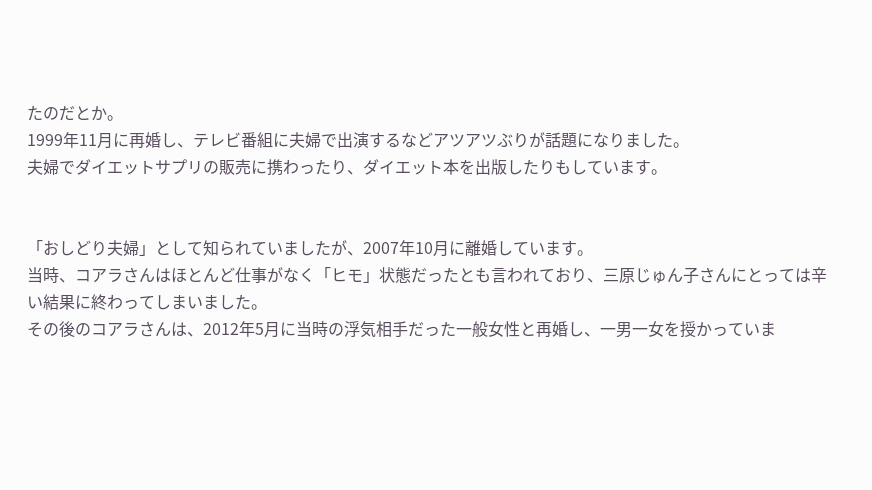たのだとか。
1999年11月に再婚し、テレビ番組に夫婦で出演するなどアツアツぶりが話題になりました。
夫婦でダイエットサプリの販売に携わったり、ダイエット本を出版したりもしています。


「おしどり夫婦」として知られていましたが、2007年10月に離婚しています。
当時、コアラさんはほとんど仕事がなく「ヒモ」状態だったとも言われており、三原じゅん子さんにとっては辛い結果に終わってしまいました。
その後のコアラさんは、2012年5月に当時の浮気相手だった一般女性と再婚し、一男一女を授かっていま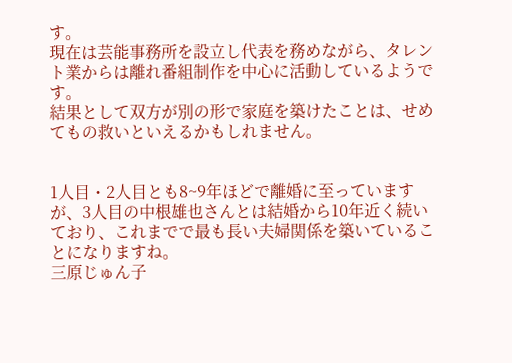す。
現在は芸能事務所を設立し代表を務めながら、タレント業からは離れ番組制作を中心に活動しているようです。
結果として双方が別の形で家庭を築けたことは、せめてもの救いといえるかもしれません。


1人目・2人目とも8~9年ほどで離婚に至っていますが、3人目の中根雄也さんとは結婚から10年近く続いており、これまでで最も長い夫婦関係を築いていることになりますね。
三原じゅん子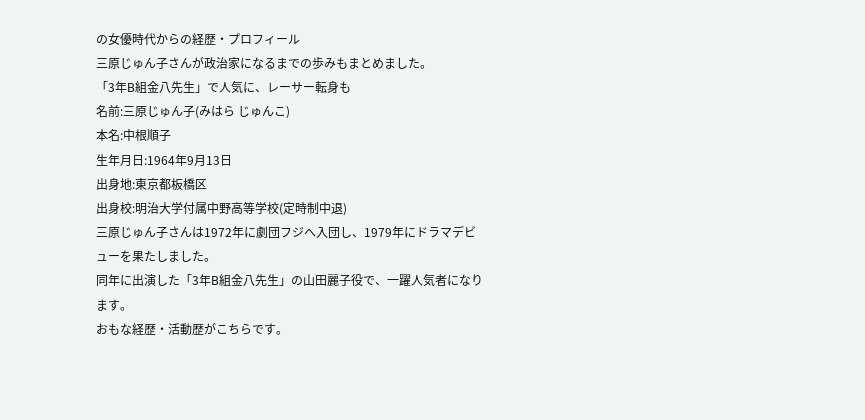の女優時代からの経歴・プロフィール
三原じゅん子さんが政治家になるまでの歩みもまとめました。
「3年B組金八先生」で人気に、レーサー転身も
名前:三原じゅん子(みはら じゅんこ)
本名:中根順子
生年月日:1964年9月13日
出身地:東京都板橋区
出身校:明治大学付属中野高等学校(定時制中退)
三原じゅん子さんは1972年に劇団フジへ入団し、1979年にドラマデビューを果たしました。
同年に出演した「3年B組金八先生」の山田麗子役で、一躍人気者になります。
おもな経歴・活動歴がこちらです。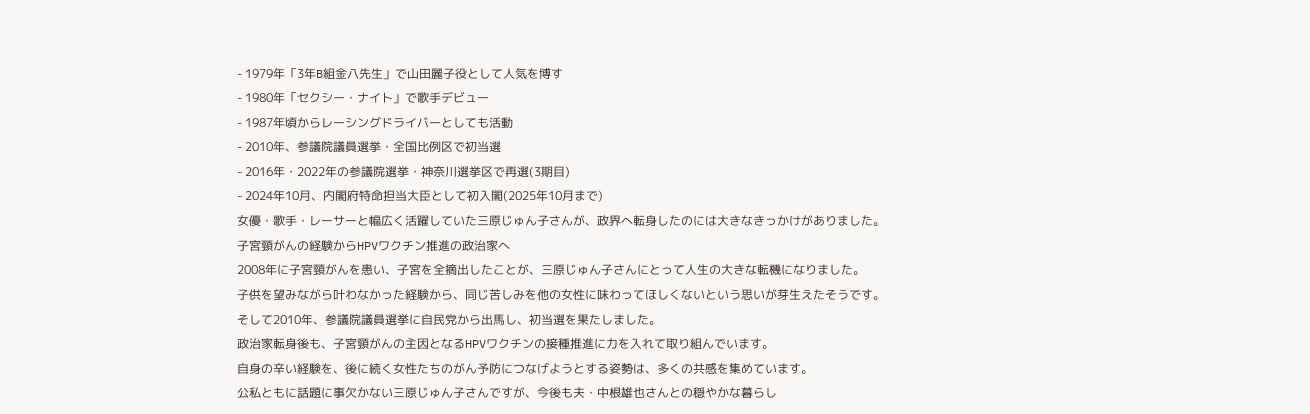- 1979年「3年B組金八先生」で山田麗子役として人気を博す
- 1980年「セクシー・ナイト」で歌手デビュー
- 1987年頃からレーシングドライバーとしても活動
- 2010年、参議院議員選挙・全国比例区で初当選
- 2016年・2022年の参議院選挙・神奈川選挙区で再選(3期目)
- 2024年10月、内閣府特命担当大臣として初入閣(2025年10月まで)
女優・歌手・レーサーと幅広く活躍していた三原じゅん子さんが、政界へ転身したのには大きなきっかけがありました。
子宮頸がんの経験からHPVワクチン推進の政治家へ
2008年に子宮頸がんを患い、子宮を全摘出したことが、三原じゅん子さんにとって人生の大きな転機になりました。
子供を望みながら叶わなかった経験から、同じ苦しみを他の女性に味わってほしくないという思いが芽生えたそうです。
そして2010年、参議院議員選挙に自民党から出馬し、初当選を果たしました。
政治家転身後も、子宮頸がんの主因となるHPVワクチンの接種推進に力を入れて取り組んでいます。
自身の辛い経験を、後に続く女性たちのがん予防につなげようとする姿勢は、多くの共感を集めています。
公私ともに話題に事欠かない三原じゅん子さんですが、今後も夫・中根雄也さんとの穏やかな暮らし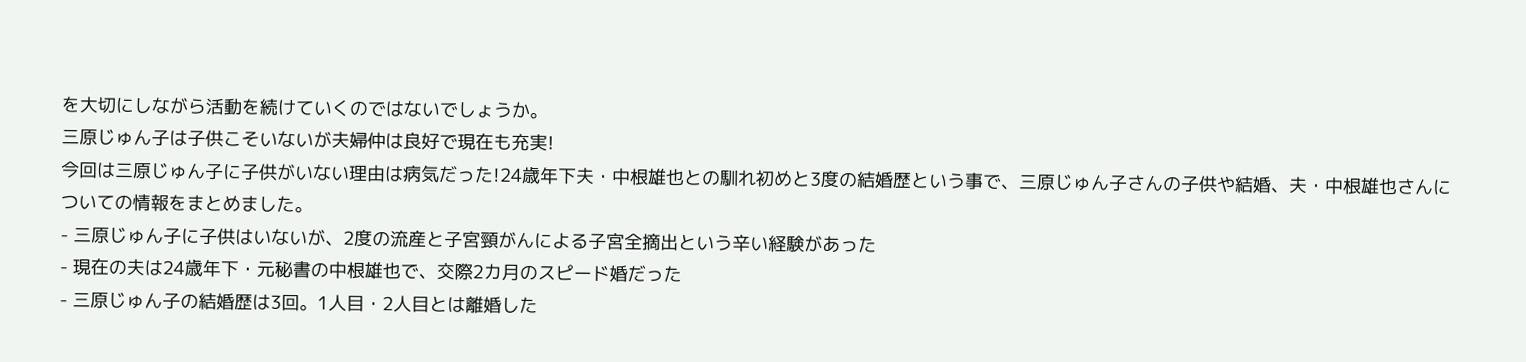を大切にしながら活動を続けていくのではないでしょうか。
三原じゅん子は子供こそいないが夫婦仲は良好で現在も充実!
今回は三原じゅん子に子供がいない理由は病気だった!24歳年下夫・中根雄也との馴れ初めと3度の結婚歴という事で、三原じゅん子さんの子供や結婚、夫・中根雄也さんについての情報をまとめました。
- 三原じゅん子に子供はいないが、2度の流産と子宮頸がんによる子宮全摘出という辛い経験があった
- 現在の夫は24歳年下・元秘書の中根雄也で、交際2カ月のスピード婚だった
- 三原じゅん子の結婚歴は3回。1人目・2人目とは離婚した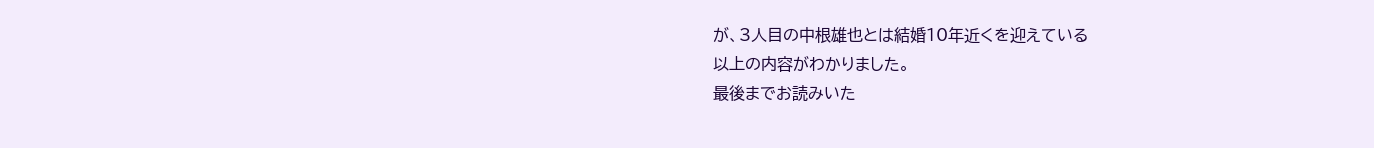が、3人目の中根雄也とは結婚10年近くを迎えている
以上の内容がわかりました。
最後までお読みいた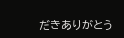だきありがとう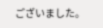ございました。